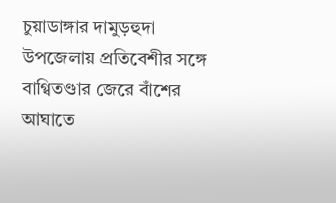চুয়াডাঙ্গার দামুড়হুদা উপজেলায় প্রতিবেশীর সঙ্গে বাগ্বিতণ্ডার জেরে বাঁশের আঘাতে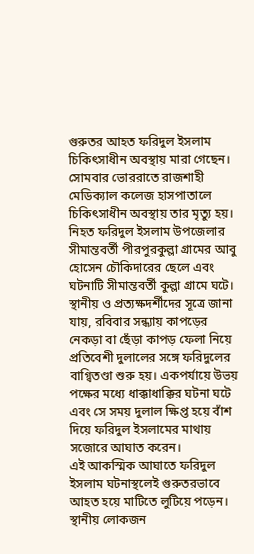গুরুতর আহত ফরিদুল ইসলাম চিকিৎসাধীন অবস্থায় মারা গেছেন। সোমবার ভোররাতে রাজশাহী মেডিক্যাল কলেজ হাসপাতালে চিকিৎসাধীন অবস্থায় তার মৃত্যু হয়। নিহত ফরিদুল ইসলাম উপজেলার সীমান্তবর্তী পীরপুরকুল্লা গ্রামের আবু হোসেন চৌকিদারের ছেলে এবং ঘটনাটি সীমান্তবর্তী কুল্লা গ্রামে ঘটে।
স্থানীয় ও প্রত্যক্ষদর্শীদের সূত্রে জানা যায়, রবিবার সন্ধ্যায় কাপড়ের নেকড়া বা ছেঁড়া কাপড় ফেলা নিয়ে প্রতিবেশী দুলালের সঙ্গে ফরিদুলের বাগ্বিতণ্ডা শুরু হয়। একপর্যায়ে উভয় পক্ষের মধ্যে ধাক্কাধাক্কির ঘটনা ঘটে এবং সে সময় দুলাল ক্ষিপ্ত হয়ে বাঁশ দিয়ে ফরিদুল ইসলামের মাথায় সজোরে আঘাত করেন।
এই আকস্মিক আঘাতে ফরিদুল ইসলাম ঘটনাস্থলেই গুরুতরভাবে আহত হয়ে মাটিতে লুটিয়ে পড়েন। স্থানীয় লোকজন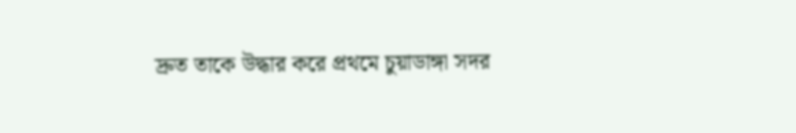দ্রুত তাকে উদ্ধার করে প্রথমে চুয়াডাঙ্গা সদর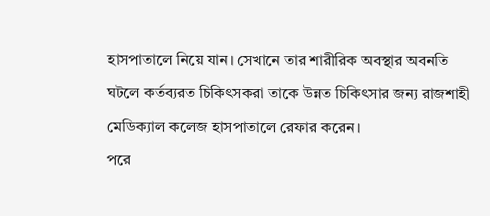হাসপাতালে নিয়ে যান। সেখানে তার শারীরিক অবস্থার অবনতি ঘটলে কর্তব্যরত চিকিৎসকরা তাকে উন্নত চিকিৎসার জন্য রাজশাহী মেডিক্যাল কলেজ হাসপাতালে রেফার করেন।
পরে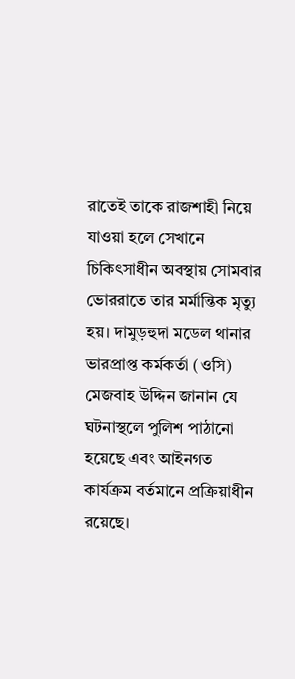রাতেই তাকে রাজশাহী নিয়ে যাওয়া হলে সেখানে চিকিৎসাধীন অবস্থায় সোমবার ভোররাতে তার মর্মান্তিক মৃত্যু হয়। দামুড়হুদা মডেল থানার ভারপ্রাপ্ত কর্মকর্তা (ওসি) মেজবাহ উদ্দিন জানান যে ঘটনাস্থলে পুলিশ পাঠানো হয়েছে এবং আইনগত কার্যক্রম বর্তমানে প্রক্রিয়াধীন রয়েছে।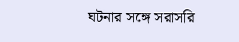ঘটনার সঙ্গে সরাসরি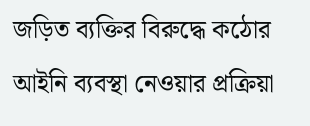জড়িত ব্যক্তির বিরুদ্ধে কঠোর আইনি ব্যবস্থা নেওয়ার প্রক্রিয়া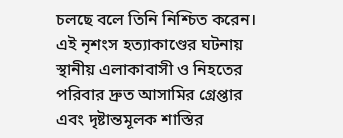চলছে বলে তিনি নিশ্চিত করেন। এই নৃশংস হত্যাকাণ্ডের ঘটনায় স্থানীয় এলাকাবাসী ও নিহতের পরিবার দ্রুত আসামির গ্রেপ্তার এবং দৃষ্টান্তমূলক শাস্তির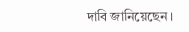দাবি জানিয়েছেন।